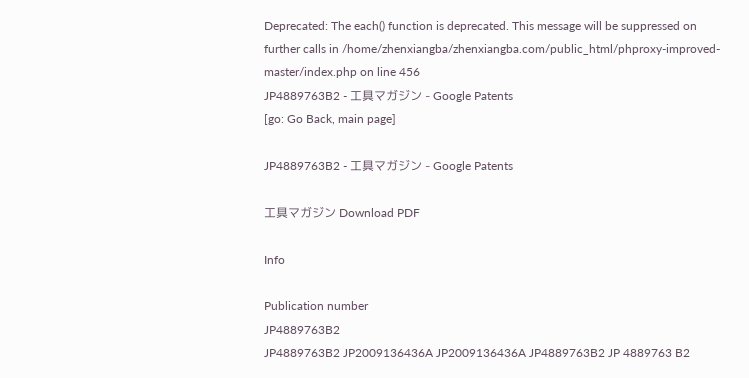Deprecated: The each() function is deprecated. This message will be suppressed on further calls in /home/zhenxiangba/zhenxiangba.com/public_html/phproxy-improved-master/index.php on line 456
JP4889763B2 - 工具マガジン - Google Patents
[go: Go Back, main page]

JP4889763B2 - 工具マガジン - Google Patents

工具マガジン Download PDF

Info

Publication number
JP4889763B2
JP4889763B2 JP2009136436A JP2009136436A JP4889763B2 JP 4889763 B2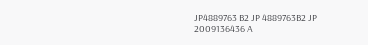JP4889763 B2 JP 4889763B2 JP 2009136436 A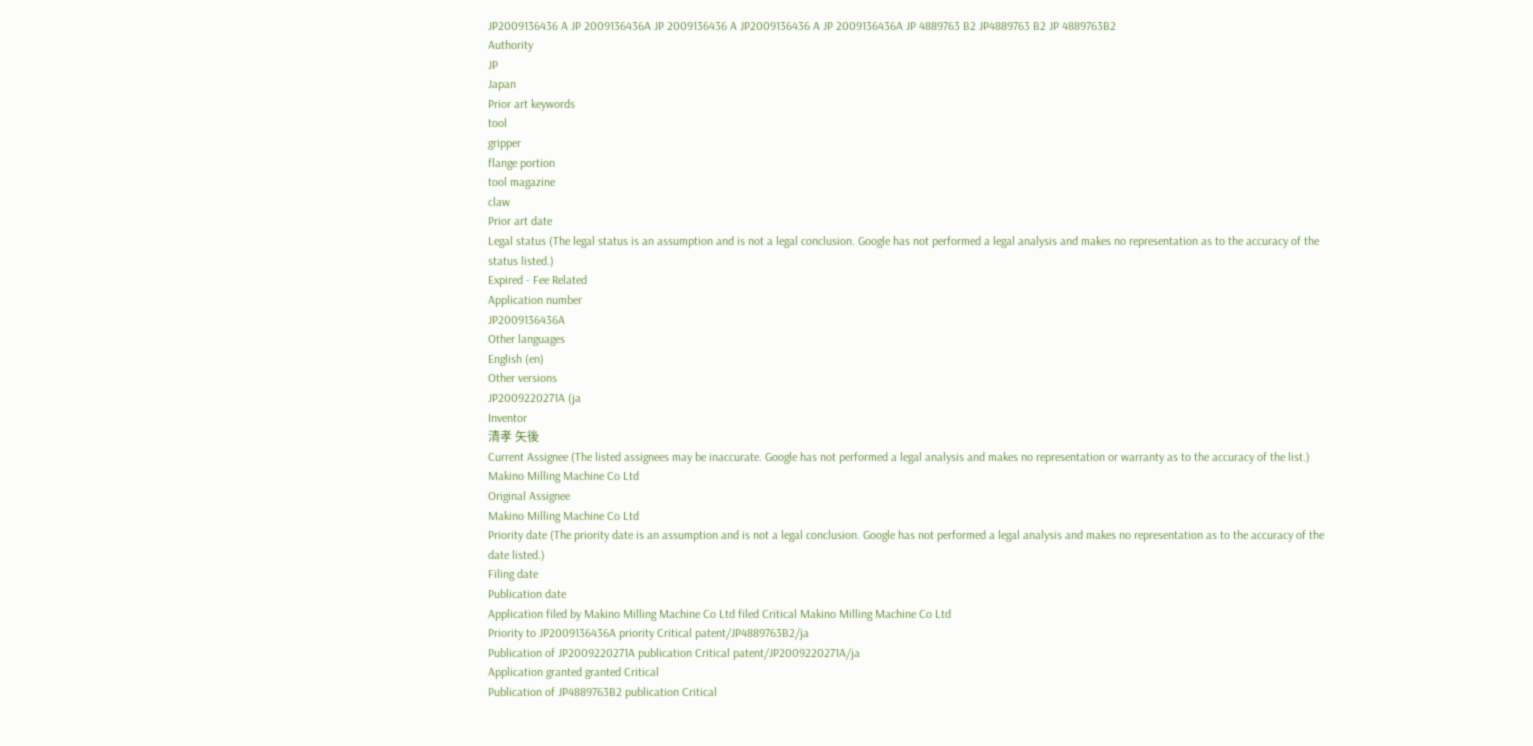JP2009136436 A JP 2009136436A JP 2009136436 A JP2009136436 A JP 2009136436A JP 4889763 B2 JP4889763 B2 JP 4889763B2
Authority
JP
Japan
Prior art keywords
tool
gripper
flange portion
tool magazine
claw
Prior art date
Legal status (The legal status is an assumption and is not a legal conclusion. Google has not performed a legal analysis and makes no representation as to the accuracy of the status listed.)
Expired - Fee Related
Application number
JP2009136436A
Other languages
English (en)
Other versions
JP2009220271A (ja
Inventor
清孝 矢後
Current Assignee (The listed assignees may be inaccurate. Google has not performed a legal analysis and makes no representation or warranty as to the accuracy of the list.)
Makino Milling Machine Co Ltd
Original Assignee
Makino Milling Machine Co Ltd
Priority date (The priority date is an assumption and is not a legal conclusion. Google has not performed a legal analysis and makes no representation as to the accuracy of the date listed.)
Filing date
Publication date
Application filed by Makino Milling Machine Co Ltd filed Critical Makino Milling Machine Co Ltd
Priority to JP2009136436A priority Critical patent/JP4889763B2/ja
Publication of JP2009220271A publication Critical patent/JP2009220271A/ja
Application granted granted Critical
Publication of JP4889763B2 publication Critical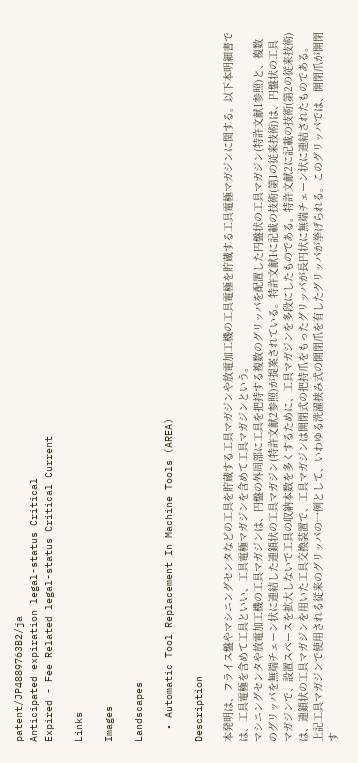patent/JP4889763B2/ja
Anticipated expiration legal-status Critical
Expired - Fee Related legal-status Critical Current

Links

Images

Landscapes

  • Automatic Tool Replacement In Machine Tools (AREA)

Description

本発明は、フライス盤やマシニングセンタなどの工具を貯蔵する工具マガジンや放電加工機の工具電極を貯蔵する工具電極マガジンに関する。以下本明細書では、工具電極を含めて工具といい、工具電極マガジンを含めて工具マガジンという。
マシニングセンタや放電加工機の工具マガジンは、円盤の外周部に工具を把持する複数のグリッパを配置した円盤状の工具マガジン(特許文献1参照)と、複数のグリッパを無端チェーン状に連結した連鎖状の工具マガジン(特許文献2参照)が提案されている。特許文献1に記載の技術(第1の従来技術)は、円盤状の工具マガジンで、設置スペースを拡大しないで工具の収納本数を多くするために、工具マガジンを多段にしたものである。特許文献2に記載の技術(第2の従来技術)は、連鎖状の工具マガジンを用いた工具交換装置で、工具マガジンは開閉式の把持爪をもったグリッパが長円状に無端チェーン状に連結されたものである。
上記工具マガジンで使用される従来のグリッパの一例として、いわゆる洗濯挟み式の開閉爪を有したグリッパが挙げられる。このグリッパでは、開閉爪が開閉す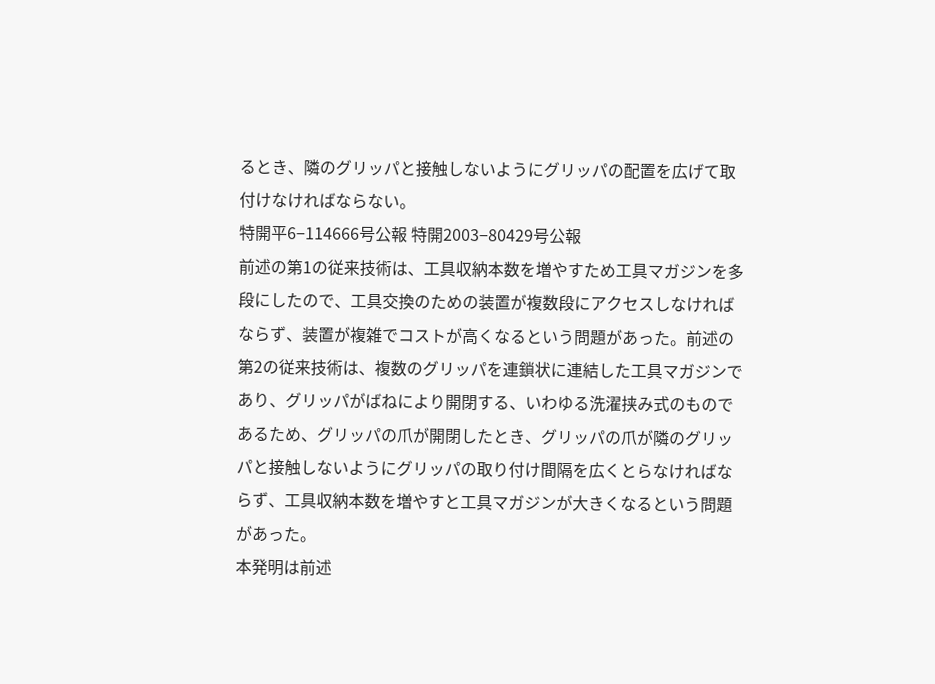るとき、隣のグリッパと接触しないようにグリッパの配置を広げて取付けなければならない。
特開平6−114666号公報 特開2003−80429号公報
前述の第1の従来技術は、工具収納本数を増やすため工具マガジンを多段にしたので、工具交換のための装置が複数段にアクセスしなければならず、装置が複雑でコストが高くなるという問題があった。前述の第2の従来技術は、複数のグリッパを連鎖状に連結した工具マガジンであり、グリッパがばねにより開閉する、いわゆる洗濯挟み式のものであるため、グリッパの爪が開閉したとき、グリッパの爪が隣のグリッパと接触しないようにグリッパの取り付け間隔を広くとらなければならず、工具収納本数を増やすと工具マガジンが大きくなるという問題があった。
本発明は前述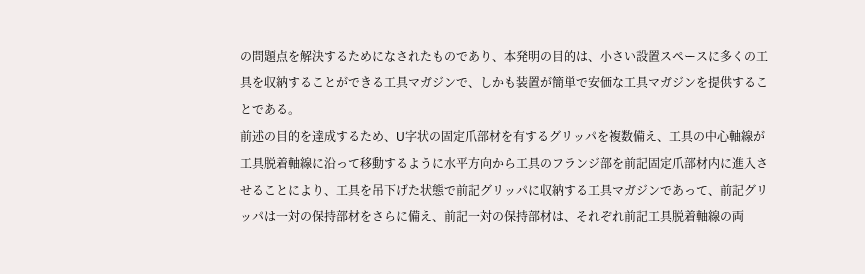の問題点を解決するためになされたものであり、本発明の目的は、小さい設置スペースに多くの工具を収納することができる工具マガジンで、しかも装置が簡単で安価な工具マガジンを提供することである。
前述の目的を達成するため、U字状の固定爪部材を有するグリッパを複数備え、工具の中心軸線が工具脱着軸線に沿って移動するように水平方向から工具のフランジ部を前記固定爪部材内に進入させることにより、工具を吊下げた状態で前記グリッパに収納する工具マガジンであって、前記グリッパは一対の保持部材をさらに備え、前記一対の保持部材は、それぞれ前記工具脱着軸線の両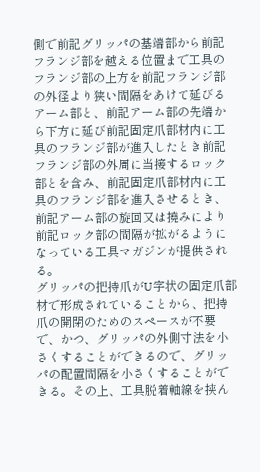側で前記グリッパの基端部から前記フランジ部を越える位置まで工具のフランジ部の上方を前記フランジ部の外径より狭い間隔をあけて延びるアーム部と、前記アーム部の先端から下方に延び前記固定爪部材内に工具のフランジ部が進入したとき前記フランジ部の外周に当接するロック部とを含み、前記固定爪部材内に工具のフランジ部を進入させるとき、前記アーム部の旋回又は撓みにより前記ロック部の間隔が拡がるようになっている工具マガジンが提供される。
グリッパの把持爪がU字状の固定爪部材で形成されていることから、把持爪の開閉のためのスペースが不要で、かつ、グリッパの外側寸法を小さくすることができるので、グリッパの配置間隔を小さくすることができる。その上、工具脱着軸線を挟ん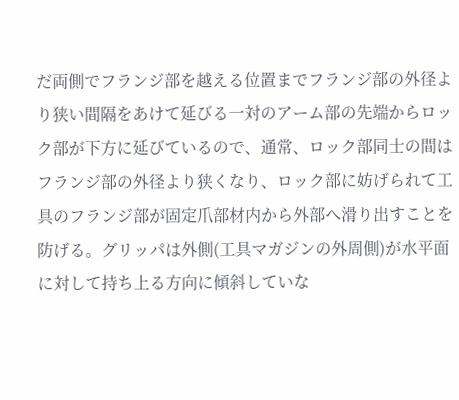だ両側でフランジ部を越える位置までフランジ部の外径より狭い間隔をあけて延びる一対のアーム部の先端からロック部が下方に延びているので、通常、ロック部同士の間はフランジ部の外径より狭くなり、ロック部に妨げられて工具のフランジ部が固定爪部材内から外部へ滑り出すことを防げる。グリッパは外側(工具マガジンの外周側)が水平面に対して持ち上る方向に傾斜していな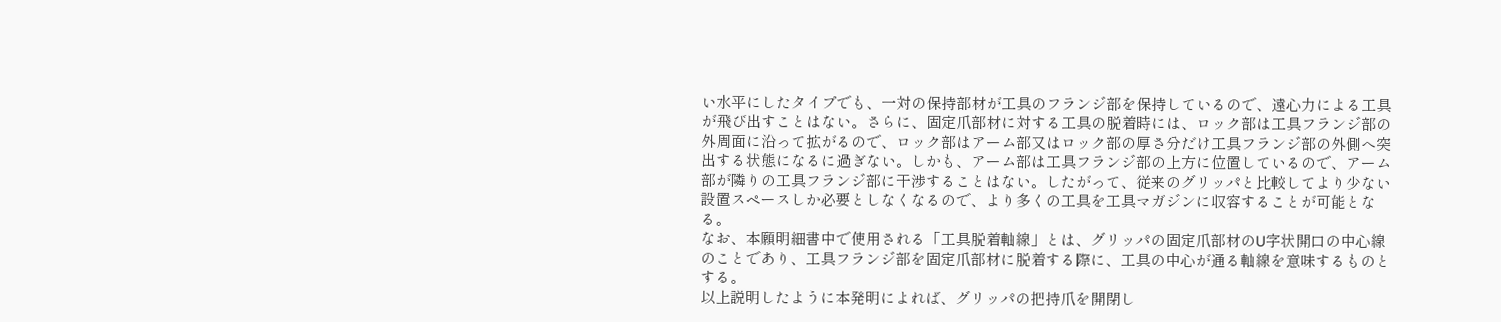い水平にしたタイプでも、一対の保持部材が工具のフランジ部を保持しているので、遠心力による工具が飛び出すことはない。さらに、固定爪部材に対する工具の脱着時には、ロック部は工具フランジ部の外周面に沿って拡がるので、ロック部はアーム部又はロック部の厚さ分だけ工具フランジ部の外側へ突出する状態になるに過ぎない。しかも、アーム部は工具フランジ部の上方に位置しているので、アーム部が隣りの工具フランジ部に干渉することはない。したがって、従来のグリッパと比較してより少ない設置スペースしか必要としなくなるので、より多くの工具を工具マガジンに収容することが可能となる。
なお、本願明細書中で使用される「工具脱着軸線」とは、グリッパの固定爪部材のU字状開口の中心線のことであり、工具フランジ部を固定爪部材に脱着する際に、工具の中心が通る軸線を意味するものとする。
以上説明したように本発明によれば、グリッパの把持爪を開閉し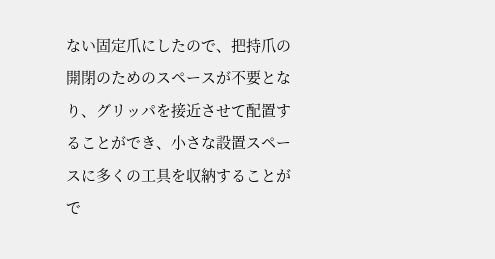ない固定爪にしたので、把持爪の開閉のためのスペースが不要となり、グリッパを接近させて配置することができ、小さな設置スペースに多くの工具を収納することがで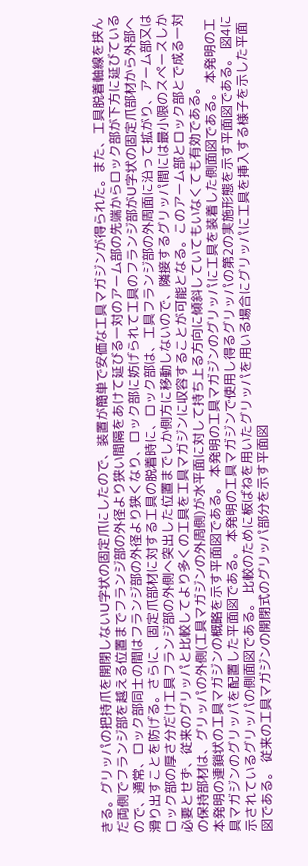きる。グリッパの把持爪を開閉しないU字状の固定爪にしたので、装置が簡単で安価な工具マガジンが得られた。また、工具脱着軸線を挟んだ両側でフランジ部を越える位置までフランジ部の外径より狭い間隔をあけて延びる一対のアーム部の先端からロック部が下方に延びているので、通常、ロック部同士の間はフランジ部の外径より狭くなり、ロック部に妨げられて工具のフランジ部がU字状の固定爪部材から外部へ滑り出すことを防げる。さらに、固定爪部材に対する工具の脱着時に、ロック部は、工具フランジ部の外周面に沿って拡がり、アーム部又はロック部の厚さ分だけ工具フランジ部の外側へ突出した位置までしか側方に移動しないので、隣接するグリッパ間には最小限のスペースしか必要とせず、従来のグリッパと比較してより多くの工具を工具マガジンに収容することが可能となる。このアーム部とロック部とで成る一対の保持部材は、グリッパの外側(工具マガジンの外周側)が水平面に対して持ち上る方向に傾斜していてもいなくても有効である。
本発明の連鎖状の工具マガジンの概略を示す平面図である。 本発明の工具マガジンのグリッパに工具を装着した側面図である。 本発明の工具マガジンのグリッパを配置した平面図である。 本発明の工具マガジンで使用し得るグリッパの第2の実施形態を示す平面図である。 図4に示されているグリッパの側面図である。 比較のために板ばねを用いたグリッパを用いる場合にグリッパに工具を挿入する様子を示した平面図である。 従来の工具マガジンの開閉式のグリッパ部分を示す平面図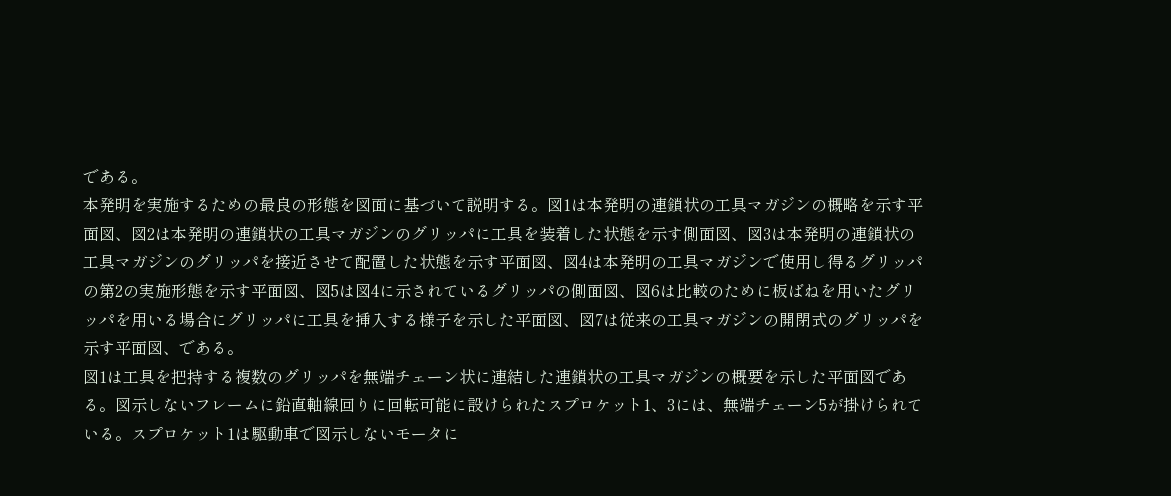である。
本発明を実施するための最良の形態を図面に基づいて説明する。図1は本発明の連鎖状の工具マガジンの概略を示す平面図、図2は本発明の連鎖状の工具マガジンのグリッパに工具を装着した状態を示す側面図、図3は本発明の連鎖状の工具マガジンのグリッパを接近させて配置した状態を示す平面図、図4は本発明の工具マガジンで使用し得るグリッパの第2の実施形態を示す平面図、図5は図4に示されているグリッパの側面図、図6は比較のために板ばねを用いたグリッパを用いる場合にグリッパに工具を挿入する様子を示した平面図、図7は従来の工具マガジンの開閉式のグリッパを示す平面図、である。
図1は工具を把持する複数のグリッパを無端チェーン状に連結した連鎖状の工具マガジンの概要を示した平面図である。図示しないフレームに鉛直軸線回りに回転可能に設けられたスプロケット1、3には、無端チェーン5が掛けられている。スプロケット1は駆動車で図示しないモータに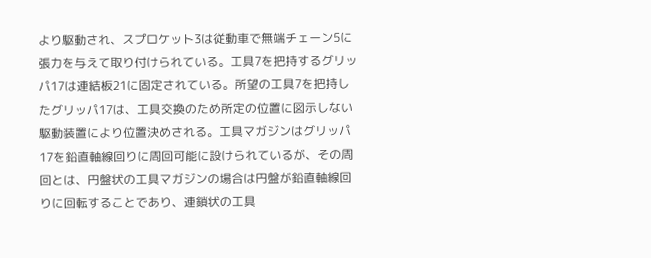より駆動され、スプロケット3は従動車で無端チェーン5に張力を与えて取り付けられている。工具7を把持するグリッパ17は連結板21に固定されている。所望の工具7を把持したグリッパ17は、工具交換のため所定の位置に図示しない駆動装置により位置決めされる。工具マガジンはグリッパ17を鉛直軸線回りに周回可能に設けられているが、その周回とは、円盤状の工具マガジンの場合は円盤が鉛直軸線回りに回転することであり、連鎖状の工具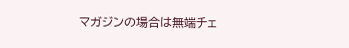マガジンの場合は無端チェ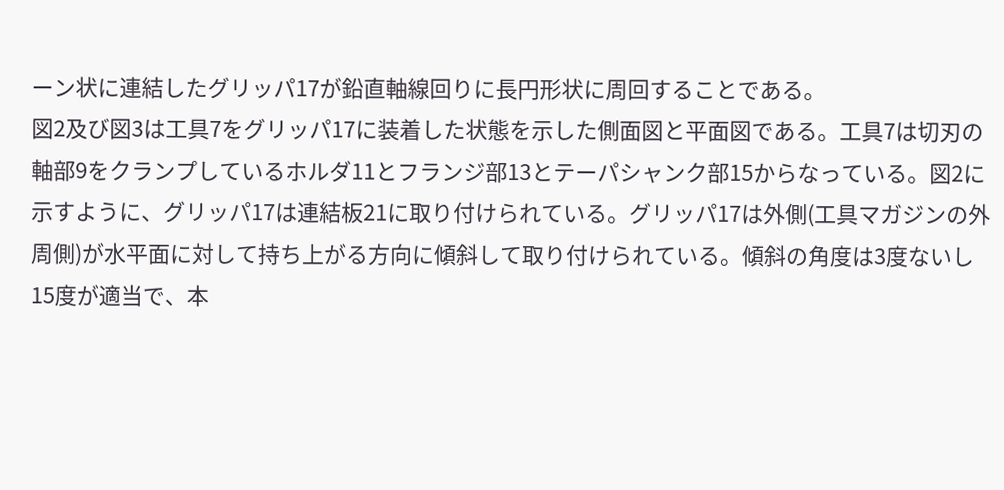ーン状に連結したグリッパ17が鉛直軸線回りに長円形状に周回することである。
図2及び図3は工具7をグリッパ17に装着した状態を示した側面図と平面図である。工具7は切刃の軸部9をクランプしているホルダ11とフランジ部13とテーパシャンク部15からなっている。図2に示すように、グリッパ17は連結板21に取り付けられている。グリッパ17は外側(工具マガジンの外周側)が水平面に対して持ち上がる方向に傾斜して取り付けられている。傾斜の角度は3度ないし15度が適当で、本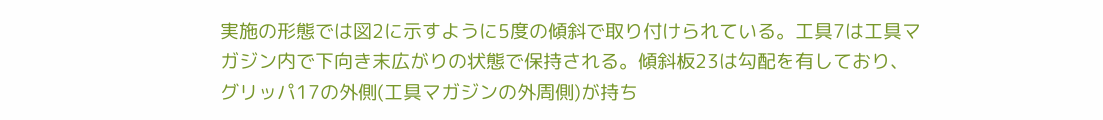実施の形態では図2に示すように5度の傾斜で取り付けられている。工具7は工具マガジン内で下向き末広がりの状態で保持される。傾斜板23は勾配を有しており、グリッパ17の外側(工具マガジンの外周側)が持ち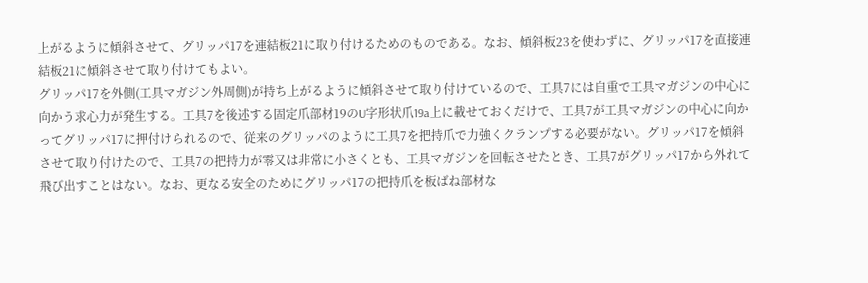上がるように傾斜させて、グリッパ17を連結板21に取り付けるためのものである。なお、傾斜板23を使わずに、グリッパ17を直接連結板21に傾斜させて取り付けてもよい。
グリッパ17を外側(工具マガジン外周側)が持ち上がるように傾斜させて取り付けているので、工具7には自重で工具マガジンの中心に向かう求心力が発生する。工具7を後述する固定爪部材19のU字形状爪19a上に載せておくだけで、工具7が工具マガジンの中心に向かってグリッパ17に押付けられるので、従来のグリッパのように工具7を把持爪で力強くクランプする必要がない。グリッパ17を傾斜させて取り付けたので、工具7の把持力が零又は非常に小さくとも、工具マガジンを回転させたとき、工具7がグリッパ17から外れて飛び出すことはない。なお、更なる安全のためにグリッパ17の把持爪を板ばね部材な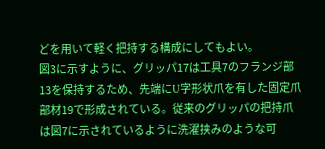どを用いて軽く把持する構成にしてもよい。
図3に示すように、グリッパ17は工具7のフランジ部13を保持するため、先端にU字形状爪を有した固定爪部材19で形成されている。従来のグリッパの把持爪は図7に示されているように洗濯挟みのような可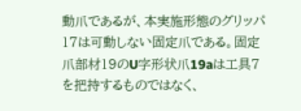動爪であるが、本実施形態のグリッパ17は可動しない固定爪である。固定爪部材19のU字形状爪19aは工具7を把持するものではなく、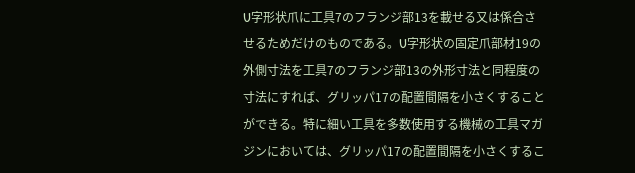U字形状爪に工具7のフランジ部13を載せる又は係合させるためだけのものである。U字形状の固定爪部材19の外側寸法を工具7のフランジ部13の外形寸法と同程度の寸法にすれば、グリッパ17の配置間隔を小さくすることができる。特に細い工具を多数使用する機械の工具マガジンにおいては、グリッパ17の配置間隔を小さくするこ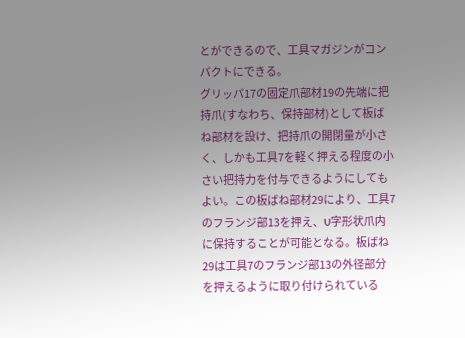とができるので、工具マガジンがコンパクトにできる。
グリッパ17の固定爪部材19の先端に把持爪(すなわち、保持部材)として板ばね部材を設け、把持爪の開閉量が小さく、しかも工具7を軽く押える程度の小さい把持力を付与できるようにしてもよい。この板ばね部材29により、工具7のフランジ部13を押え、U字形状爪内に保持することが可能となる。板ばね29は工具7のフランジ部13の外径部分を押えるように取り付けられている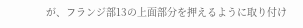が、フランジ部13の上面部分を押えるように取り付け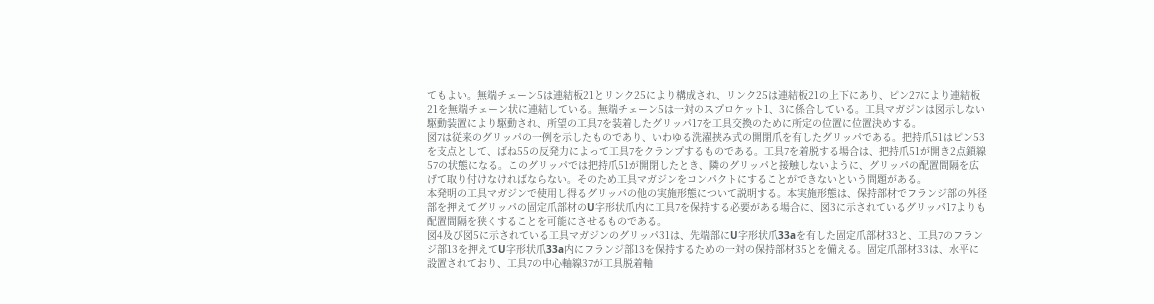てもよい。無端チェーン5は連結板21とリンク25により構成され、リンク25は連結板21の上下にあり、ピン27により連結板21を無端チェーン状に連結している。無端チェーン5は一対のスプロケット1、3に係合している。工具マガジンは図示しない駆動装置により駆動され、所望の工具7を装着したグリッパ17を工具交換のために所定の位置に位置決めする。
図7は従来のグリッパの一例を示したものであり、いわゆる洗濯挟み式の開閉爪を有したグリッパである。把持爪51はピン53を支点として、ばね55の反発力によって工具7をクランプするものである。工具7を着脱する場合は、把持爪51が開き2点鎖線57の状態になる。このグリッパでは把持爪51が開閉したとき、隣のグリッパと接触しないように、グリッパの配置間隔を広げて取り付けなければならない。そのため工具マガジンをコンパクトにすることができないという問題がある。
本発明の工具マガジンで使用し得るグリッパの他の実施形態について説明する。本実施形態は、保持部材でフランジ部の外径部を押えてグリッパの固定爪部材のU字形状爪内に工具7を保持する必要がある場合に、図3に示されているグリッパ17よりも配置間隔を狭くすることを可能にさせるものである。
図4及び図5に示されている工具マガジンのグリッパ31は、先端部にU字形状爪33aを有した固定爪部材33と、工具7のフランジ部13を押えてU字形状爪33a内にフランジ部13を保持するための一対の保持部材35とを備える。固定爪部材33は、水平に設置されており、工具7の中心軸線37が工具脱着軸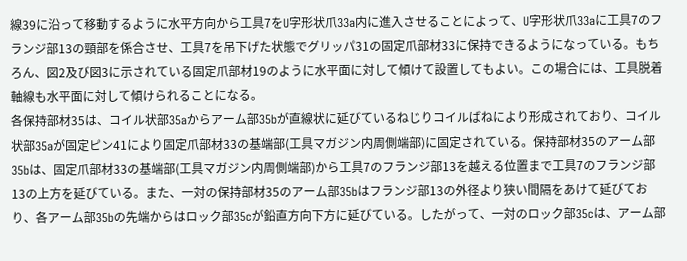線39に沿って移動するように水平方向から工具7をU字形状爪33a内に進入させることによって、U字形状爪33aに工具7のフランジ部13の頸部を係合させ、工具7を吊下げた状態でグリッパ31の固定爪部材33に保持できるようになっている。もちろん、図2及び図3に示されている固定爪部材19のように水平面に対して傾けて設置してもよい。この場合には、工具脱着軸線も水平面に対して傾けられることになる。
各保持部材35は、コイル状部35aからアーム部35bが直線状に延びているねじりコイルばねにより形成されており、コイル状部35aが固定ピン41により固定爪部材33の基端部(工具マガジン内周側端部)に固定されている。保持部材35のアーム部35bは、固定爪部材33の基端部(工具マガジン内周側端部)から工具7のフランジ部13を越える位置まで工具7のフランジ部13の上方を延びている。また、一対の保持部材35のアーム部35bはフランジ部13の外径より狭い間隔をあけて延びており、各アーム部35bの先端からはロック部35cが鉛直方向下方に延びている。したがって、一対のロック部35cは、アーム部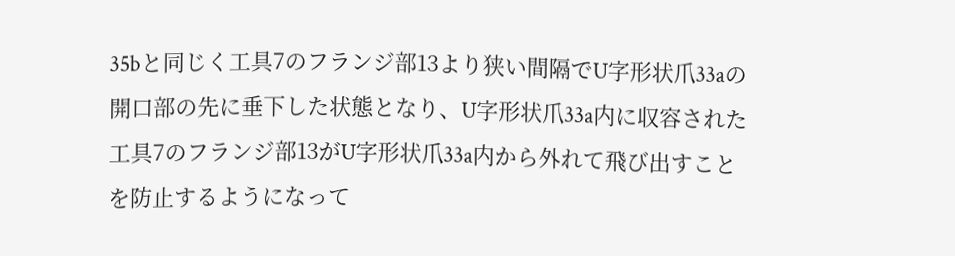35bと同じく工具7のフランジ部13より狭い間隔でU字形状爪33aの開口部の先に垂下した状態となり、U字形状爪33a内に収容された工具7のフランジ部13がU字形状爪33a内から外れて飛び出すことを防止するようになって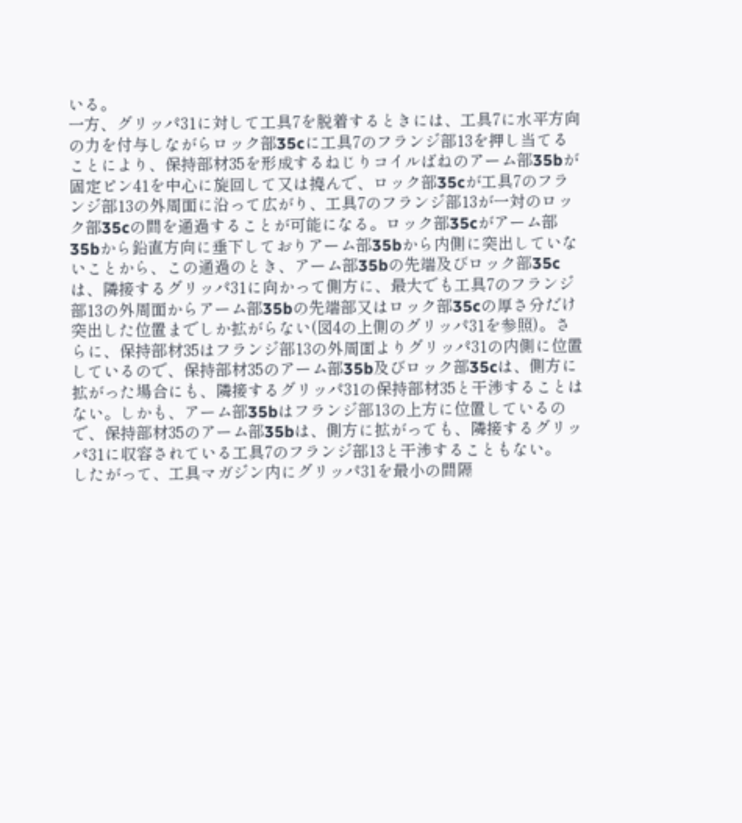いる。
一方、グリッパ31に対して工具7を脱着するときには、工具7に水平方向の力を付与しながらロック部35cに工具7のフランジ部13を押し当てることにより、保持部材35を形成するねじりコイルばねのアーム部35bが固定ピン41を中心に旋回して又は撓んで、ロック部35cが工具7のフランジ部13の外周面に沿って広がり、工具7のフランジ部13が一対のロック部35cの間を通過することが可能になる。ロック部35cがアーム部35bから鉛直方向に垂下しておりアーム部35bから内側に突出していないことから、この通過のとき、アーム部35bの先端及びロック部35cは、隣接するグリッパ31に向かって側方に、最大でも工具7のフランジ部13の外周面からアーム部35bの先端部又はロック部35cの厚さ分だけ突出した位置までしか拡がらない(図4の上側のグリッパ31を参照)。さらに、保持部材35はフランジ部13の外周面よりグリッパ31の内側に位置しているので、保持部材35のアーム部35b及びロック部35cは、側方に拡がった場合にも、隣接するグリッパ31の保持部材35と干渉することはない。しかも、アーム部35bはフランジ部13の上方に位置しているので、保持部材35のアーム部35bは、側方に拡がっても、隣接するグリッパ31に収容されている工具7のフランジ部13と干渉することもない。
したがって、工具マガジン内にグリッパ31を最小の間隔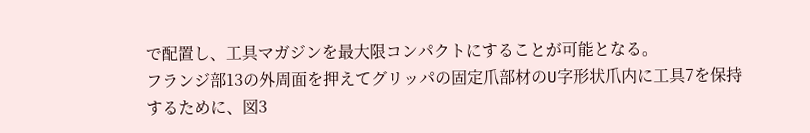で配置し、工具マガジンを最大限コンパクトにすることが可能となる。
フランジ部13の外周面を押えてグリッパの固定爪部材のU字形状爪内に工具7を保持するために、図3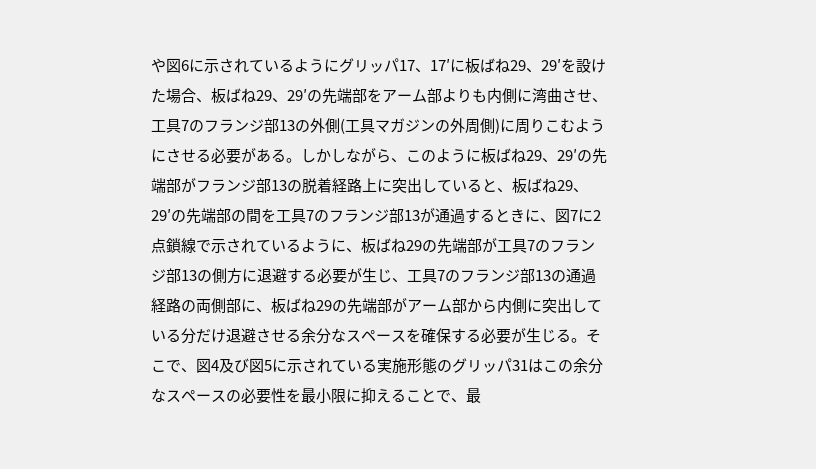や図6に示されているようにグリッパ17、17′に板ばね29、29′を設けた場合、板ばね29、29′の先端部をアーム部よりも内側に湾曲させ、工具7のフランジ部13の外側(工具マガジンの外周側)に周りこむようにさせる必要がある。しかしながら、このように板ばね29、29′の先端部がフランジ部13の脱着経路上に突出していると、板ばね29、29′の先端部の間を工具7のフランジ部13が通過するときに、図7に2点鎖線で示されているように、板ばね29の先端部が工具7のフランジ部13の側方に退避する必要が生じ、工具7のフランジ部13の通過経路の両側部に、板ばね29の先端部がアーム部から内側に突出している分だけ退避させる余分なスペースを確保する必要が生じる。そこで、図4及び図5に示されている実施形態のグリッパ31はこの余分なスペースの必要性を最小限に抑えることで、最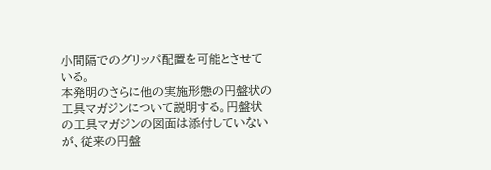小間隔でのグリッパ配置を可能とさせている。
本発明のさらに他の実施形態の円盤状の工具マガジンについて説明する。円盤状の工具マガジンの図面は添付していないが、従来の円盤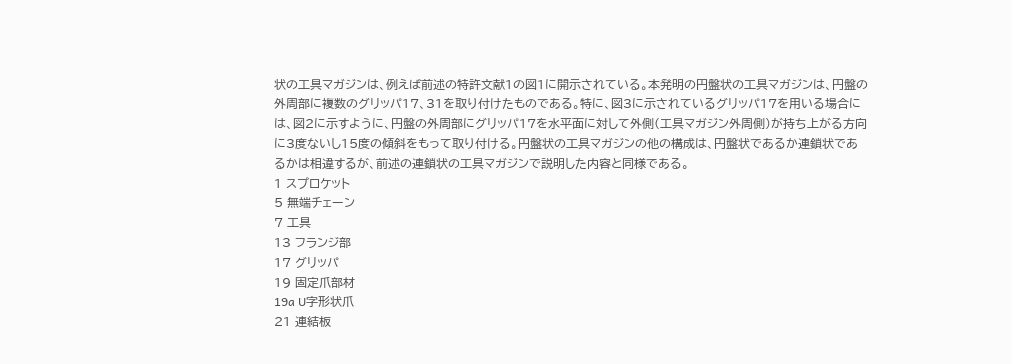状の工具マガジンは、例えば前述の特許文献1の図1に開示されている。本発明の円盤状の工具マガジンは、円盤の外周部に複数のグリッパ17、31を取り付けたものである。特に、図3に示されているグリッパ17を用いる場合には、図2に示すように、円盤の外周部にグリッパ17を水平面に対して外側(工具マガジン外周側)が持ち上がる方向に3度ないし15度の傾斜をもって取り付ける。円盤状の工具マガジンの他の構成は、円盤状であるか連鎖状であるかは相違するが、前述の連鎖状の工具マガジンで説明した内容と同様である。
1 スプロケット
5 無端チェーン
7 工具
13 フランジ部
17 グリッパ
19 固定爪部材
19a U字形状爪
21 連結板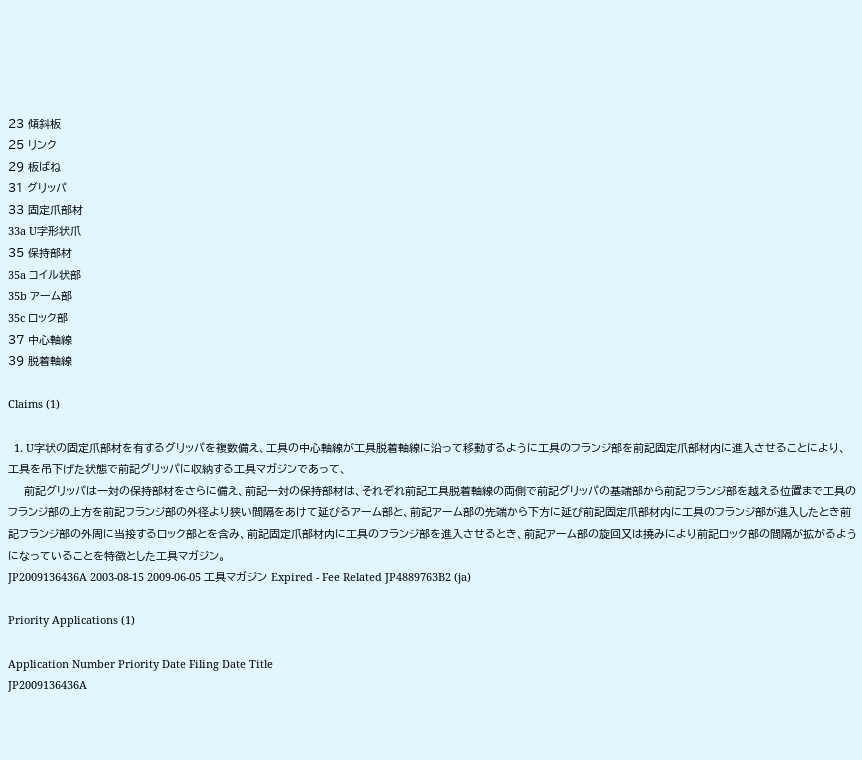23 傾斜板
25 リンク
29 板ばね
31 グリッパ
33 固定爪部材
33a U字形状爪
35 保持部材
35a コイル状部
35b アーム部
35c ロック部
37 中心軸線
39 脱着軸線

Claims (1)

  1. U字状の固定爪部材を有するグリッパを複数備え、工具の中心軸線が工具脱着軸線に沿って移動するように工具のフランジ部を前記固定爪部材内に進入させることにより、工具を吊下げた状態で前記グリッパに収納する工具マガジンであって、
    前記グリッパは一対の保持部材をさらに備え、前記一対の保持部材は、それぞれ前記工具脱着軸線の両側で前記グリッパの基端部から前記フランジ部を越える位置まで工具のフランジ部の上方を前記フランジ部の外径より狭い間隔をあけて延びるアーム部と、前記アーム部の先端から下方に延び前記固定爪部材内に工具のフランジ部が進入したとき前記フランジ部の外周に当接するロック部とを含み、前記固定爪部材内に工具のフランジ部を進入させるとき、前記アーム部の旋回又は撓みにより前記ロック部の間隔が拡がるようになっていることを特徴とした工具マガジン。
JP2009136436A 2003-08-15 2009-06-05 工具マガジン Expired - Fee Related JP4889763B2 (ja)

Priority Applications (1)

Application Number Priority Date Filing Date Title
JP2009136436A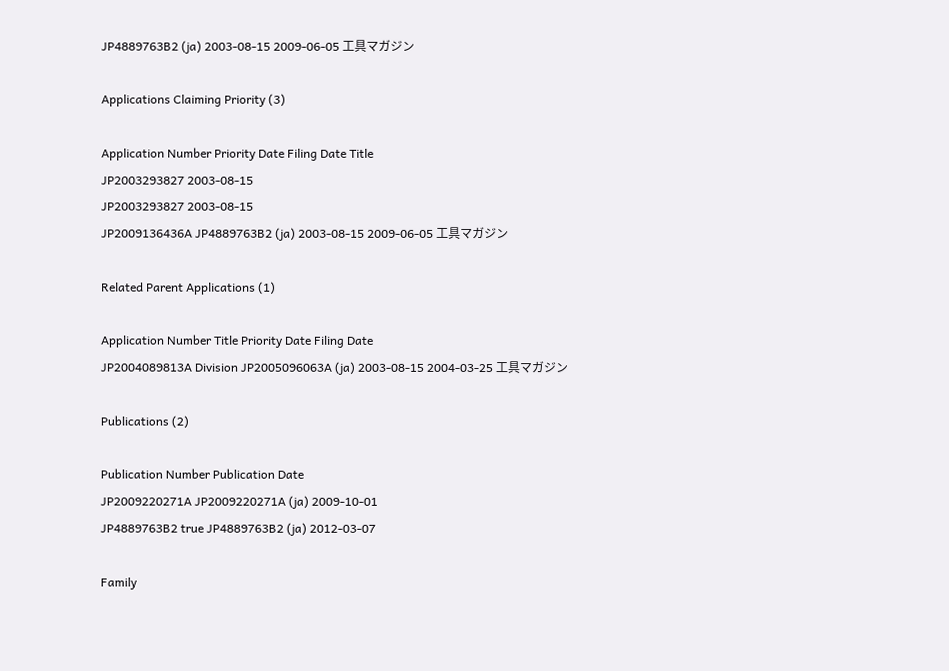JP4889763B2 (ja) 2003-08-15 2009-06-05 工具マガジン

Applications Claiming Priority (3)

Application Number Priority Date Filing Date Title
JP2003293827 2003-08-15
JP2003293827 2003-08-15
JP2009136436A JP4889763B2 (ja) 2003-08-15 2009-06-05 工具マガジン

Related Parent Applications (1)

Application Number Title Priority Date Filing Date
JP2004089813A Division JP2005096063A (ja) 2003-08-15 2004-03-25 工具マガジン

Publications (2)

Publication Number Publication Date
JP2009220271A JP2009220271A (ja) 2009-10-01
JP4889763B2 true JP4889763B2 (ja) 2012-03-07

Family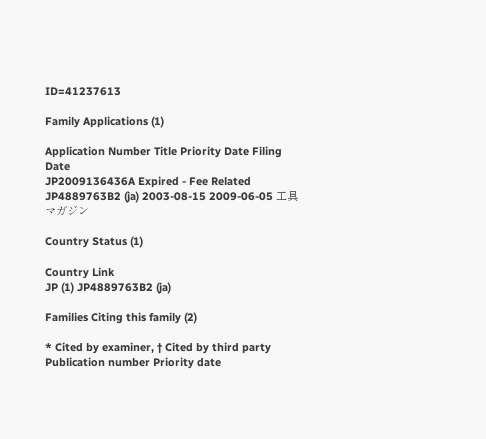ID=41237613

Family Applications (1)

Application Number Title Priority Date Filing Date
JP2009136436A Expired - Fee Related JP4889763B2 (ja) 2003-08-15 2009-06-05 工具マガジン

Country Status (1)

Country Link
JP (1) JP4889763B2 (ja)

Families Citing this family (2)

* Cited by examiner, † Cited by third party
Publication number Priority date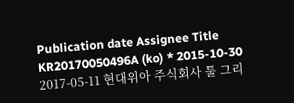Publication date Assignee Title
KR20170050496A (ko) * 2015-10-30 2017-05-11 현대위아 주식회사 툴 그리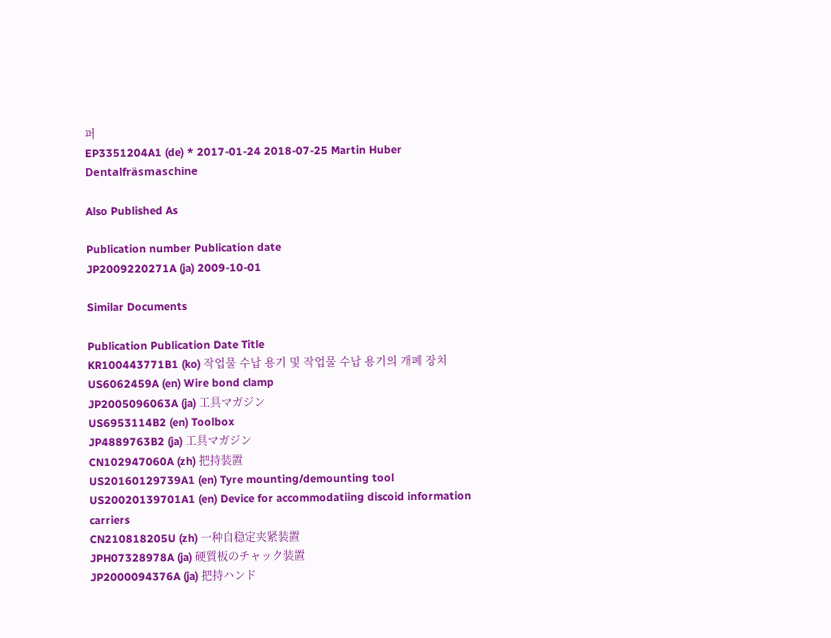퍼
EP3351204A1 (de) * 2017-01-24 2018-07-25 Martin Huber Dentalfräsmaschine

Also Published As

Publication number Publication date
JP2009220271A (ja) 2009-10-01

Similar Documents

Publication Publication Date Title
KR100443771B1 (ko) 작업물 수납 용기 및 작업물 수납 용기의 개폐 장치
US6062459A (en) Wire bond clamp
JP2005096063A (ja) 工具マガジン
US6953114B2 (en) Toolbox
JP4889763B2 (ja) 工具マガジン
CN102947060A (zh) 把持装置
US20160129739A1 (en) Tyre mounting/demounting tool
US20020139701A1 (en) Device for accommodatiing discoid information carriers
CN210818205U (zh) 一种自稳定夹紧装置
JPH07328978A (ja) 硬質板のチャック装置
JP2000094376A (ja) 把持ハンド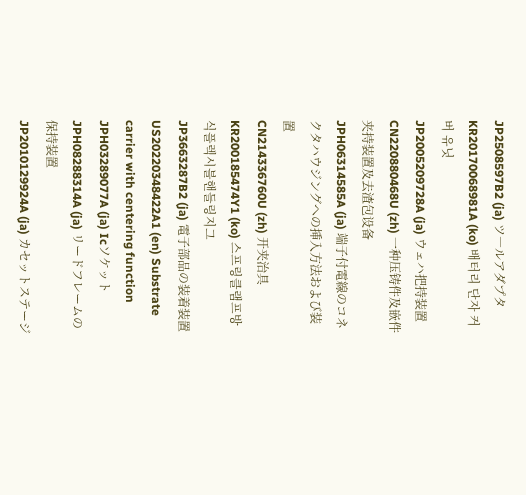JP2508597B2 (ja) ツ―ルアダプタ
KR20170068981A (ko) 배터리 단자 커버 유닛
JP2005209728A (ja) ウェハ把持装置
CN220880468U (zh) 一种压铸件及嵌件夹持装置及去渣包设备
JPH06314585A (ja) 端子付電線のコネクタハウジングへの挿入方法および装置
CN214336760U (zh) 开夹治具
KR200185474Y1 (ko) 스프링클램프방식플렉시블핸들링지그
JP3663287B2 (ja) 電子部品の装着装置
US20220348422A1 (en) Substrate carrier with centering function
JPH03289077A (ja) Icソケット
JPH08288314A (ja) リードフレームの保持装置
JP2010129924A (ja) カセットステージ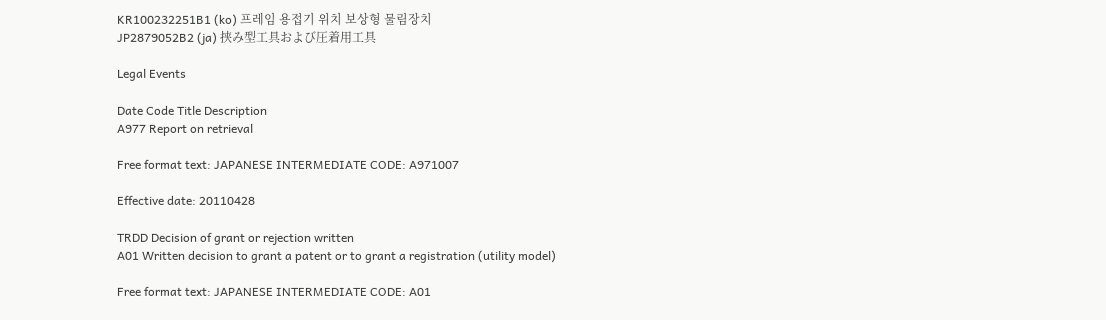KR100232251B1 (ko) 프레임 용접기 위치 보상형 물림장치
JP2879052B2 (ja) 挟み型工具および圧着用工具

Legal Events

Date Code Title Description
A977 Report on retrieval

Free format text: JAPANESE INTERMEDIATE CODE: A971007

Effective date: 20110428

TRDD Decision of grant or rejection written
A01 Written decision to grant a patent or to grant a registration (utility model)

Free format text: JAPANESE INTERMEDIATE CODE: A01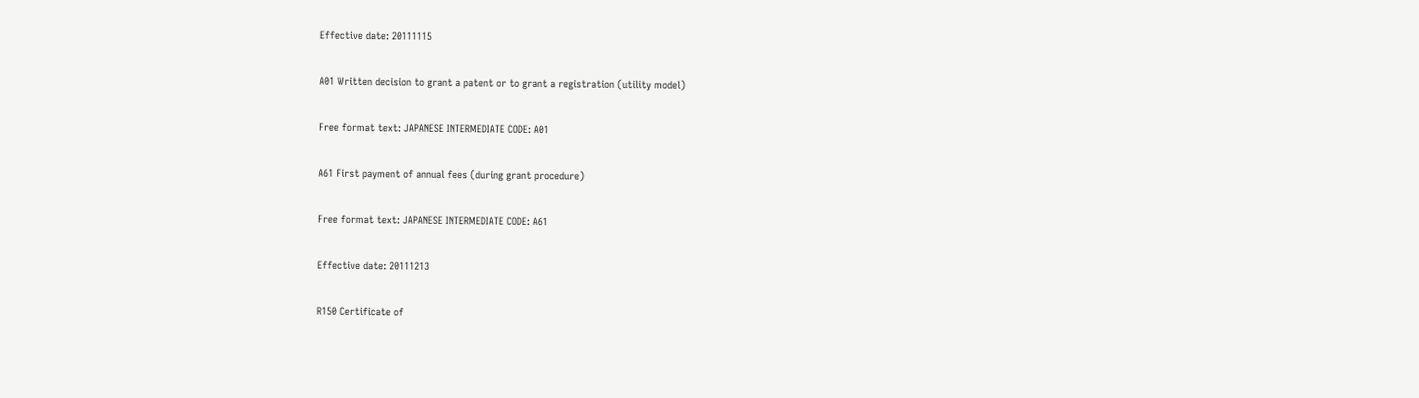Effective date: 20111115

A01 Written decision to grant a patent or to grant a registration (utility model)

Free format text: JAPANESE INTERMEDIATE CODE: A01

A61 First payment of annual fees (during grant procedure)

Free format text: JAPANESE INTERMEDIATE CODE: A61

Effective date: 20111213

R150 Certificate of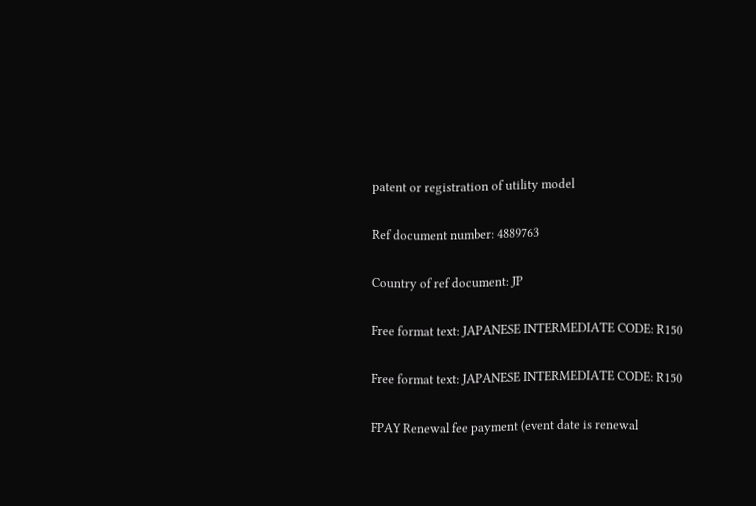patent or registration of utility model

Ref document number: 4889763

Country of ref document: JP

Free format text: JAPANESE INTERMEDIATE CODE: R150

Free format text: JAPANESE INTERMEDIATE CODE: R150

FPAY Renewal fee payment (event date is renewal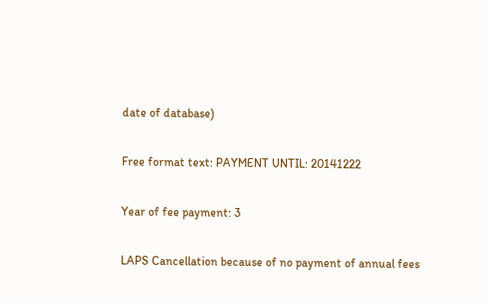date of database)

Free format text: PAYMENT UNTIL: 20141222

Year of fee payment: 3

LAPS Cancellation because of no payment of annual fees